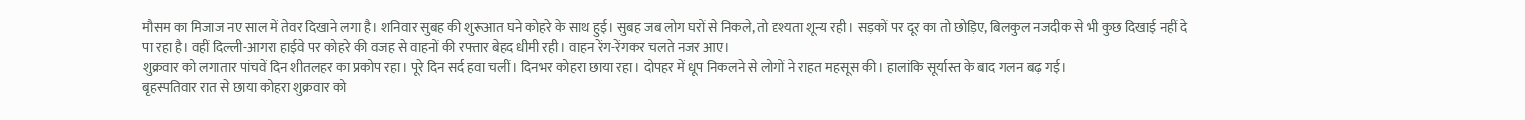मौसम का मिजाज नए साल में तेवर दिखाने लगा है। शनिवार सुबह की शुरूआत घने कोहरे के साथ हुई। सुबह जब लोग घरों से निकले, तो दृश्यता शून्य रही। सड़कों पर दूर का तो छोड़िए, बिलकुल नजदीक से भी कुछ दिखाई नहीं दे पा रहा है। वहीं दिल्ली-आगरा हाईवे पर कोहरे की वजह से वाहनों की रफ्तार बेहद धीमी रही। वाहन रेंग-रेंगकर चलते नजर आए।
शुक्रवार को लगातार पांचवें दिन शीतलहर का प्रकोप रहा। पूरे दिन सर्द हवा चलीं। दिनभर कोहरा छाया रहा। दोपहर में धूप निकलने से लोगों ने राहत महसूस की। हालांकि सूर्यास्त के बाद गलन बढ़ गई।
बृहस्पतिवार रात से छाया कोहरा शुक्रवार को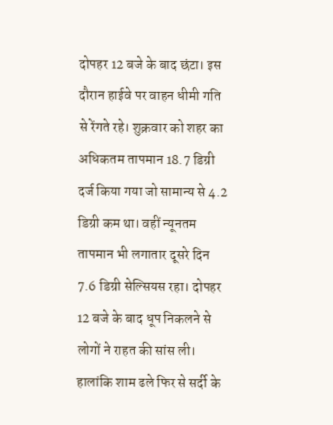दोपहर 12 बजे के बाद छंटा। इस दौरान हाईवे पर वाहन धीमी गति से रेंगते रहे। शुक्रवार को शहर का अधिकतम तापमान 18.7 डिग्री दर्ज किया गया जो सामान्य से 4.2 डिग्री कम था। वहीं न्यूनतम तापमान भी लगातार दूसरे दिन 7.6 डिग्री सेल्सियस रहा। दोपहर 12 बजे के बाद धूप निकलने से लोगों ने राहत की सांस ली। हालांकि शाम ढले फिर से सर्दी के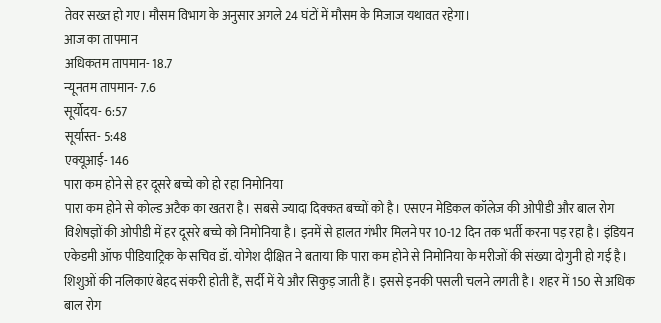तेवर सख्त हो गए। मौसम विभाग के अनुसार अगले 24 घंटों में मौसम के मिजाज यथावत रहेगा।
आज का तापमान
अधिकतम तापमान- 18.7
न्यूनतम तापमान- 7.6
सूर्योदय- 6:57
सूर्यास्त- 5:48
एक्यूआई- 146
पारा कम होने से हर दूसरे बच्चे को हो रहा निमोनिया
पारा कम होने से कोल्ड अटैक का खतरा है। सबसे ज्यादा दिक्कत बच्चों को है। एसएन मेडिकल कॉलेज की ओपीडी और बाल रोग विशेषज्ञों की ओपीडी में हर दूसरे बच्चे को निमोनिया है। इनमें से हालत गंभीर मिलने पर 10-12 दिन तक भर्ती करना पड़ रहा है। इंडियन एकेडमी ऑफ पीडियाट्रिक के सचिव डॉ. योगेश दीक्षित ने बताया कि पारा कम होने से निमोनिया के मरीजों की संख्या दोगुनी हो गई है। शिशुओं की नलिकाएं बेहद संकरी होती हैं, सर्दी में ये और सिकुड़ जाती हैं। इससे इनकी पसली चलने लगती है। शहर में 150 से अधिक बाल रोग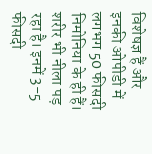विशेषज्ञ हैं और इनकी ओपीडी में लगभग 50 फीसदी निमोनिया के ही हैं। शरीर भी नीला पड़ रहा है। इनमें 3-5 फीसदी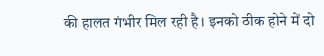की हालत गंभीर मिल रही है। इनको ठीक होने में दो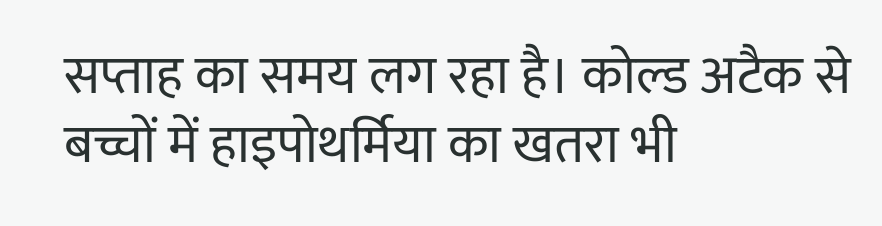सप्ताह का समय लग रहा है। कोल्ड अटैक से बच्चों में हाइपोथर्मिया का खतरा भी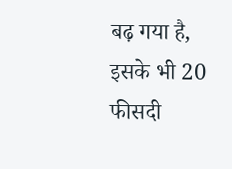बढ़ गया है, इसके भी 20 फीसदी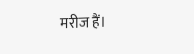मरीज हैं।